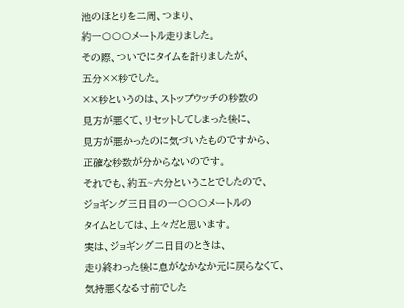池のほとりを二周、つまり、
約一〇〇〇メートル走りました。
その際、ついでにタイムを計りましたが、
五分××秒でした。
××秒というのは、ストップウッチの秒数の
見方が悪くて、リセットしてしまった後に、
見方が悪かったのに気づいたものですから、
正確な秒数が分からないのです。
それでも、約五~六分ということでしたので、
ジョギング三日目の一〇〇〇メートルの
タイムとしては、上々だと思います。
実は、ジョギング二日目のときは、
走り終わった後に息がなかなか元に戻らなくて、
気持悪くなる寸前でした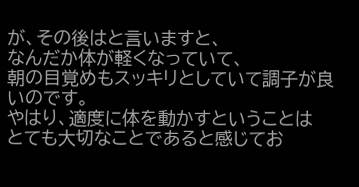が、その後はと言いますと、
なんだか体が軽くなっていて、
朝の目覚めもスッキリとしていて調子が良いのです。
やはり、適度に体を動かすということは
とても大切なことであると感じてお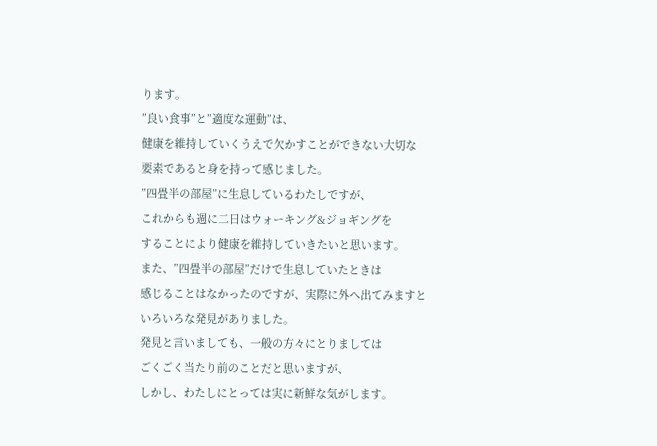ります。
”良い食事”と”適度な運動”は、
健康を維持していくうえで欠かすことができない大切な
要素であると身を持って感じました。
”四畳半の部屋”に生息しているわたしですが、
これからも週に二日はウォーキング&ジョギングを
することにより健康を維持していきたいと思います。
また、”四畳半の部屋”だけで生息していたときは
感じることはなかったのですが、実際に外へ出てみますと
いろいろな発見がありました。
発見と言いましても、一般の方々にとりましては
ごくごく当たり前のことだと思いますが、
しかし、わたしにとっては実に新鮮な気がします。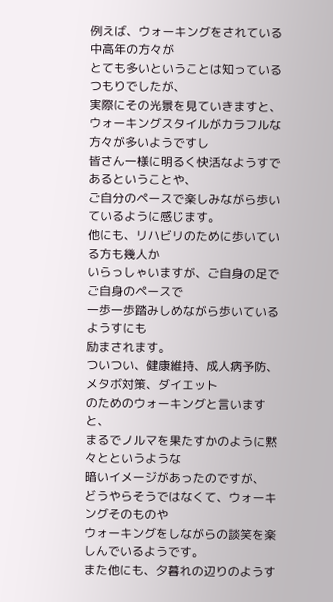例えば、ウォーキングをされている中高年の方々が
とても多いということは知っているつもりでしたが、
実際にその光景を見ていきますと、
ウォーキングスタイルがカラフルな方々が多いようですし
皆さん一様に明るく快活なようすであるということや、
ご自分のペースで楽しみながら歩いているように感じます。
他にも、リハビリのために歩いている方も幾人か
いらっしゃいますが、ご自身の足でご自身のペースで
一歩一歩踏みしめながら歩いているようすにも
励まされます。
ついつい、健康維持、成人病予防、メタボ対策、ダイエット
のためのウォーキングと言いますと、
まるでノルマを果たすかのように黙々とというような
暗いイメージがあったのですが、
どうやらそうではなくて、ウォーキングそのものや
ウォーキングをしながらの談笑を楽しんでいるようです。
また他にも、夕暮れの辺りのようす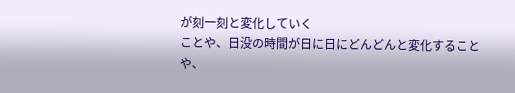が刻一刻と変化していく
ことや、日没の時間が日に日にどんどんと変化することや、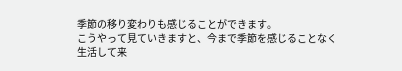季節の移り変わりも感じることができます。
こうやって見ていきますと、今まで季節を感じることなく
生活して来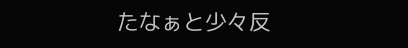たなぁと少々反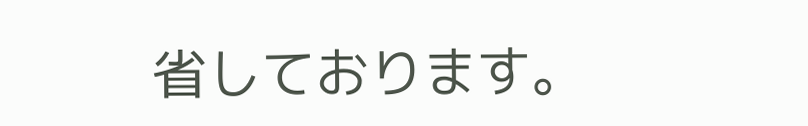省しております。